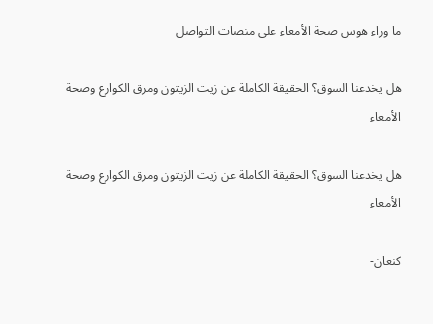ما وراء هوس صحة الأمعاء على منصات التواصل

هل يخدعنا السوق؟ الحقيقة الكاملة عن زيت الزيتون ومرق الكوارع وصحة الأمعاء

هل يخدعنا السوق؟ الحقيقة الكاملة عن زيت الزيتون ومرق الكوارع وصحة الأمعاء

كنعان-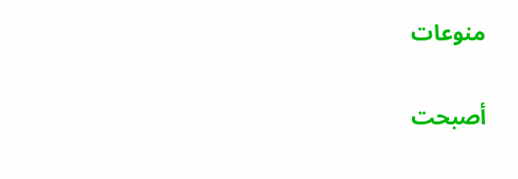منوعات

أصبحت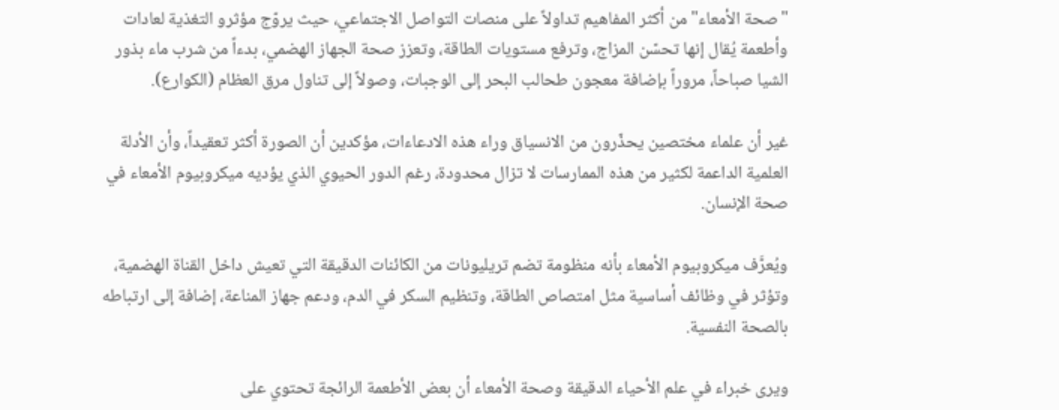"صحة الأمعاء" من أكثر المفاهيم تداولاً على منصات التواصل الاجتماعي، حيث يروّج مؤثرو التغذية لعادات وأطعمة يُقال إنها تحسّن المزاج، وترفع مستويات الطاقة، وتعزز صحة الجهاز الهضمي، بدءاً من شرب ماء بذور الشيا صباحاً، مروراً بإضافة معجون طحالب البحر إلى الوجبات، وصولاً إلى تناول مرق العظام (الكوارع).

غير أن علماء مختصين يحذّرون من الانسياق وراء هذه الادعاءات، مؤكدين أن الصورة أكثر تعقيداً، وأن الأدلة العلمية الداعمة لكثير من هذه الممارسات لا تزال محدودة، رغم الدور الحيوي الذي يؤديه ميكروبيوم الأمعاء في صحة الإنسان.

ويُعرَّف ميكروبيوم الأمعاء بأنه منظومة تضم تريليونات من الكائنات الدقيقة التي تعيش داخل القناة الهضمية، وتؤثر في وظائف أساسية مثل امتصاص الطاقة، وتنظيم السكر في الدم، ودعم جهاز المناعة، إضافة إلى ارتباطه بالصحة النفسية.

ويرى خبراء في علم الأحياء الدقيقة وصحة الأمعاء أن بعض الأطعمة الرائجة تحتوي على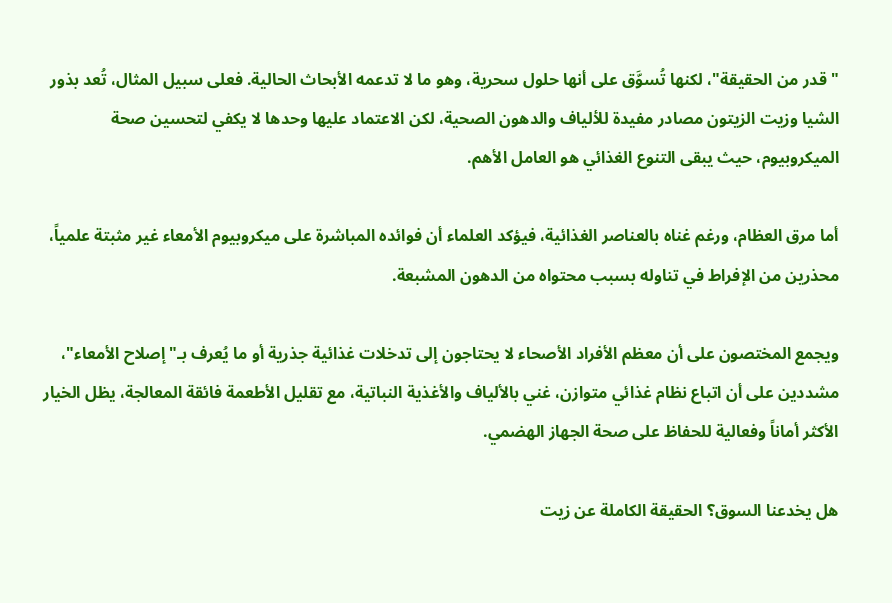"قدر من الحقيقة"، لكنها تُسوَّق على أنها حلول سحرية، وهو ما لا تدعمه الأبحاث الحالية. فعلى سبيل المثال، تُعد بذور الشيا وزيت الزيتون مصادر مفيدة للألياف والدهون الصحية، لكن الاعتماد عليها وحدها لا يكفي لتحسين صحة الميكروبيوم، حيث يبقى التنوع الغذائي هو العامل الأهم.

أما مرق العظام، ورغم غناه بالعناصر الغذائية، فيؤكد العلماء أن فوائده المباشرة على ميكروبيوم الأمعاء غير مثبتة علمياً، محذرين من الإفراط في تناوله بسبب محتواه من الدهون المشبعة.

ويجمع المختصون على أن معظم الأفراد الأصحاء لا يحتاجون إلى تدخلات غذائية جذرية أو ما يُعرف بـ"إصلاح الأمعاء"، مشددين على أن اتباع نظام غذائي متوازن، غني بالألياف والأغذية النباتية، مع تقليل الأطعمة فائقة المعالجة، يظل الخيار الأكثر أماناً وفعالية للحفاظ على صحة الجهاز الهضمي.

هل يخدعنا السوق؟ الحقيقة الكاملة عن زيت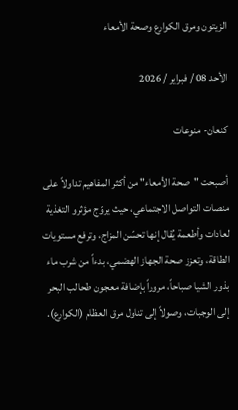الزيتون ومرق الكوارع وصحة الأمعاء

الأحد 08 / فبراير / 2026

كنعان- منوعات

أصبحت "صحة الأمعاء" من أكثر المفاهيم تداولاً على منصات التواصل الاجتماعي، حيث يروّج مؤثرو التغذية لعادات وأطعمة يُقال إنها تحسّن المزاج، وترفع مستويات الطاقة، وتعزز صحة الجهاز الهضمي، بدءاً من شرب ماء بذور الشيا صباحاً، مروراً بإضافة معجون طحالب البحر إلى الوجبات، وصولاً إلى تناول مرق العظام (الكوارع).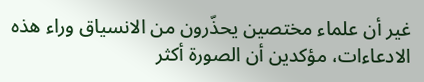غير أن علماء مختصين يحذّرون من الانسياق وراء هذه الادعاءات، مؤكدين أن الصورة أكثر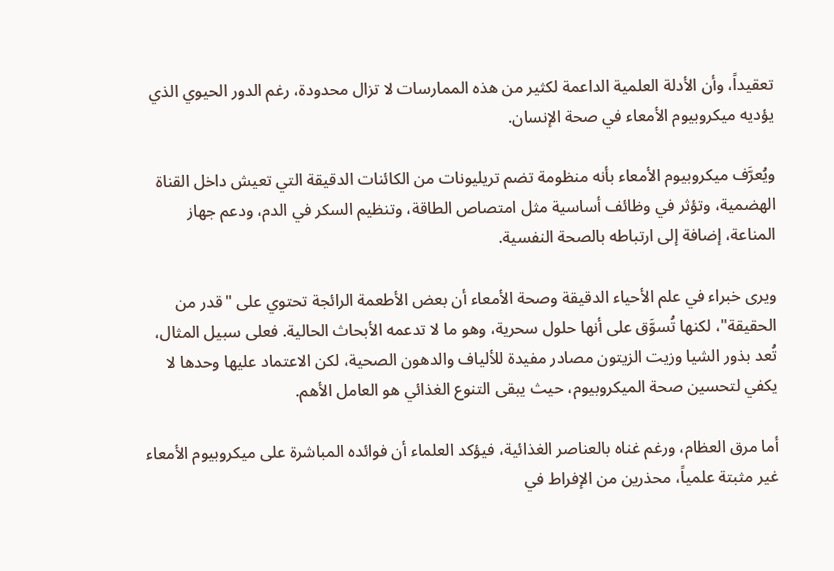تعقيداً، وأن الأدلة العلمية الداعمة لكثير من هذه الممارسات لا تزال محدودة، رغم الدور الحيوي الذي يؤديه ميكروبيوم الأمعاء في صحة الإنسان.

ويُعرَّف ميكروبيوم الأمعاء بأنه منظومة تضم تريليونات من الكائنات الدقيقة التي تعيش داخل القناة الهضمية، وتؤثر في وظائف أساسية مثل امتصاص الطاقة، وتنظيم السكر في الدم، ودعم جهاز المناعة، إضافة إلى ارتباطه بالصحة النفسية.

ويرى خبراء في علم الأحياء الدقيقة وصحة الأمعاء أن بعض الأطعمة الرائجة تحتوي على "قدر من الحقيقة"، لكنها تُسوَّق على أنها حلول سحرية، وهو ما لا تدعمه الأبحاث الحالية. فعلى سبيل المثال، تُعد بذور الشيا وزيت الزيتون مصادر مفيدة للألياف والدهون الصحية، لكن الاعتماد عليها وحدها لا يكفي لتحسين صحة الميكروبيوم، حيث يبقى التنوع الغذائي هو العامل الأهم.

أما مرق العظام، ورغم غناه بالعناصر الغذائية، فيؤكد العلماء أن فوائده المباشرة على ميكروبيوم الأمعاء غير مثبتة علمياً، محذرين من الإفراط في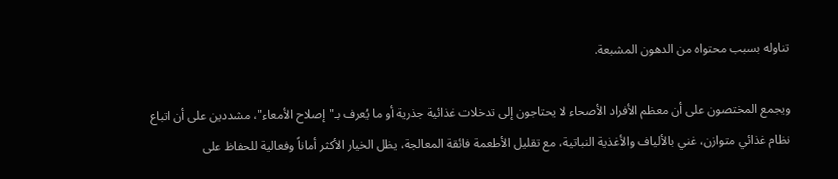تناوله بسبب محتواه من الدهون المشبعة.

ويجمع المختصون على أن معظم الأفراد الأصحاء لا يحتاجون إلى تدخلات غذائية جذرية أو ما يُعرف بـ"إصلاح الأمعاء"، مشددين على أن اتباع نظام غذائي متوازن، غني بالألياف والأغذية النباتية، مع تقليل الأطعمة فائقة المعالجة، يظل الخيار الأكثر أماناً وفعالية للحفاظ على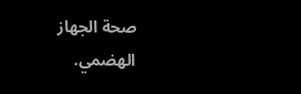صحة الجهاز الهضمي.